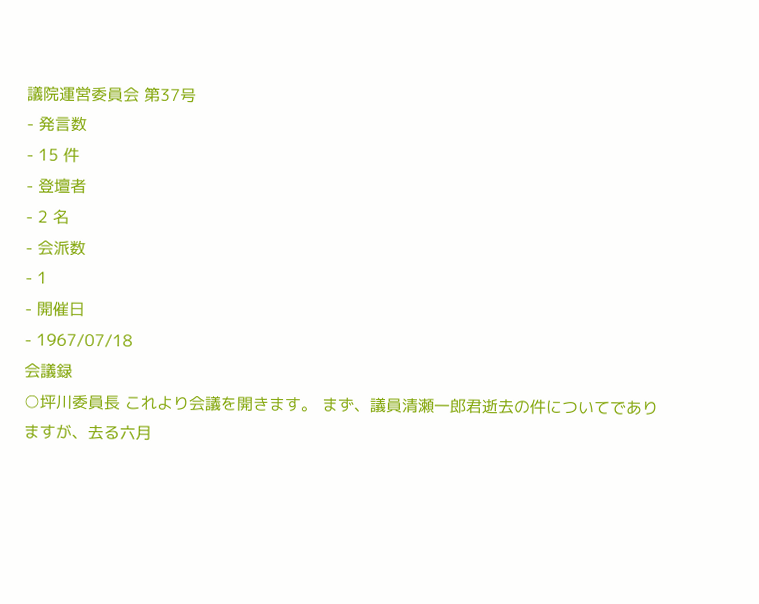議院運営委員会 第37号
- 発言数
- 15 件
- 登壇者
- 2 名
- 会派数
- 1
- 開催日
- 1967/07/18
会議録
○坪川委員長 これより会議を開きます。 まず、議員清瀬一郎君逝去の件についてでありますが、去る六月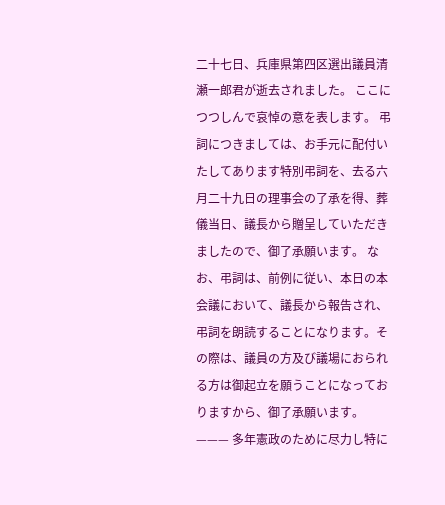二十七日、兵庫県第四区選出議員清瀬一郎君が逝去されました。 ここにつつしんで哀悼の意を表します。 弔詞につきましては、お手元に配付いたしてあります特別弔詞を、去る六月二十九日の理事会の了承を得、葬儀当日、議長から贈呈していただきましたので、御了承願います。 なお、弔詞は、前例に従い、本日の本会議において、議長から報告され、弔詞を朗読することになります。その際は、議員の方及び議場におられる方は御起立を願うことになっておりますから、御了承願います。 ——— 多年憲政のために尽力し特に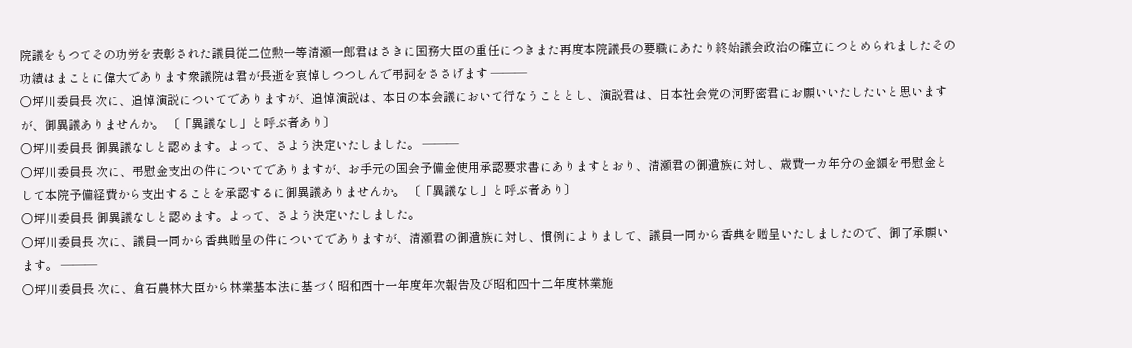院議をもつてその功労を表彰された議員従二位勲一等清瀬一郎君はさきに国務大臣の重任につきまた再度本院議長の要職にあたり終始議会政治の確立につとめられましたその功績はまことに偉大であります衆議院は君が長逝を哀悼しつつしんで弔詞をささげます ———
○坪川委員長 次に、追悼演説についてでありますが、追悼演説は、本日の本会議において行なうこととし、演説君は、日本社会党の河野密君にお願いいたしたいと思いますが、御異議ありませんか。 〔「異議なし」と呼ぶ者あり〕
○坪川委員長 御異議なしと認めます。よって、さよう決定いたしました。 ———
○坪川委員長 次に、弔慰金支出の件についてでありますが、お手元の国会予備金使用承認要求書にありますとおり、清瀬君の御遺族に対し、歳費一カ年分の金額を弔慰金として本院予備経費から支出することを承認するに御異議ありませんか。 〔「異議なし」と呼ぶ者あり〕
○坪川委員長 御異議なしと認めます。よって、さよう決定いたしました。
○坪川委員長 次に、議員一同から香典贈呈の件についてでありますが、清瀬君の御遺族に対し、慣例によりまして、議員一同から香典を贈呈いたしましたので、御了承願います。 ———
○坪川委員長 次に、倉石農林大臣から林業基本法に基づく昭和西十一年度年次報告及び昭和四十二年度林業施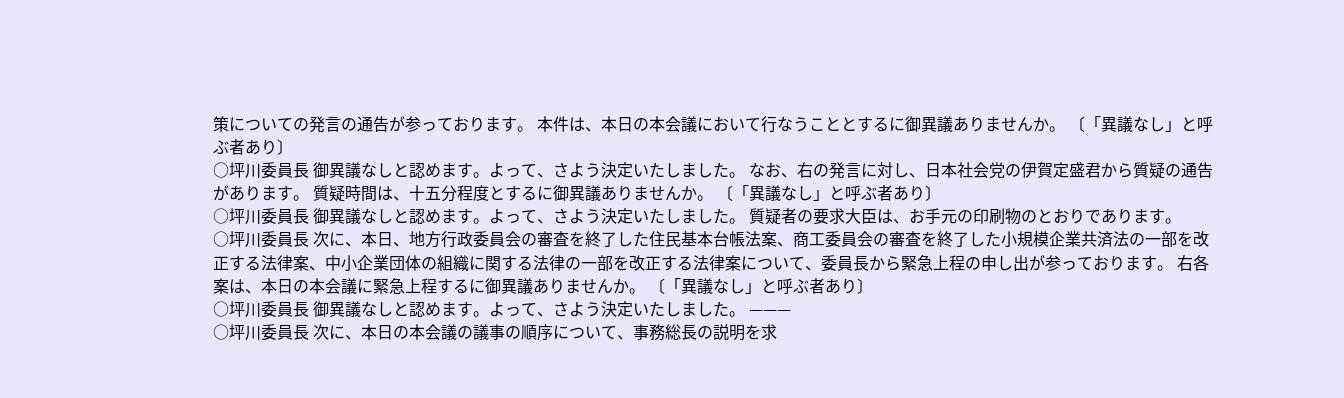策についての発言の通告が参っております。 本件は、本日の本会議において行なうこととするに御異議ありませんか。 〔「異議なし」と呼ぶ者あり〕
○坪川委員長 御異議なしと認めます。よって、さよう決定いたしました。 なお、右の発言に対し、日本社会党の伊賀定盛君から質疑の通告があります。 質疑時間は、十五分程度とするに御異議ありませんか。 〔「異議なし」と呼ぶ者あり〕
○坪川委員長 御異議なしと認めます。よって、さよう決定いたしました。 質疑者の要求大臣は、お手元の印刷物のとおりであります。
○坪川委員長 次に、本日、地方行政委員会の審査を終了した住民基本台帳法案、商工委員会の審査を終了した小規模企業共済法の一部を改正する法律案、中小企業団体の組織に関する法律の一部を改正する法律案について、委員長から緊急上程の申し出が参っております。 右各案は、本日の本会議に緊急上程するに御異議ありませんか。 〔「異議なし」と呼ぶ者あり〕
○坪川委員長 御異議なしと認めます。よって、さよう決定いたしました。 ———
○坪川委員長 次に、本日の本会議の議事の順序について、事務総長の説明を求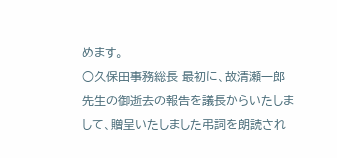めます。
○久保田事務総長 最初に、故清瀬一郎先生の御逝去の報告を議長からいたしまして、贈呈いたしました弔詞を朗読され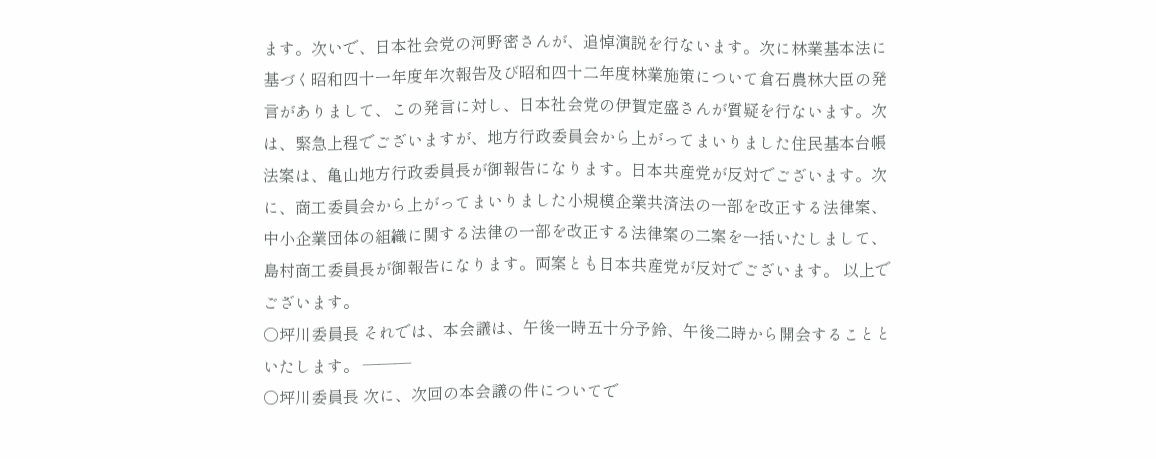ます。次いで、日本社会党の河野密さんが、追悼演説を行ないます。次に林業基本法に基づく昭和四十一年度年次報告及び昭和四十二年度林業施策について倉石農林大臣の発言がありまして、この発言に対し、日本社会党の伊賀定盛さんが質疑を行ないます。次は、緊急上程でございますが、地方行政委員会から上がってまいりました住民基本台帳法案は、亀山地方行政委員長が御報告になります。日本共産党が反対でございます。次に、商工委員会から上がってまいりました小規模企業共済法の一部を改正する法律案、中小企業団体の組織に関する法律の一部を改正する法律案の二案を一括いたしまして、島村商工委員長が御報告になります。両案とも日本共産党が反対でございます。 以上でございます。
○坪川委員長 それでは、本会議は、午後一時五十分予鈴、午後二時から開会することといたします。 ———
○坪川委員長 次に、次回の本会議の件についてで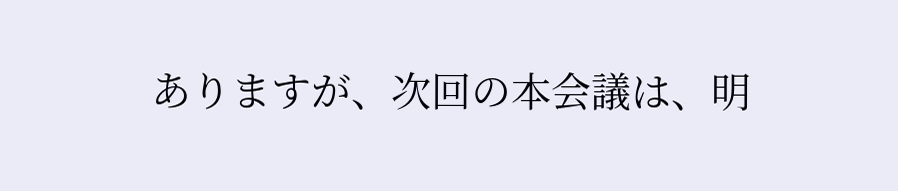ありますが、次回の本会議は、明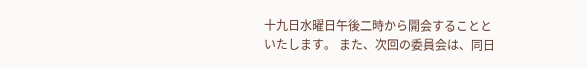十九日水曜日午後二時から開会することといたします。 また、次回の委員会は、同日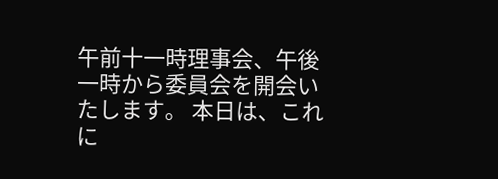午前十一時理事会、午後一時から委員会を開会いたします。 本日は、これに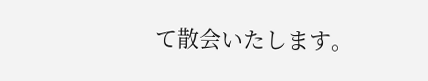て散会いたします。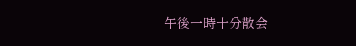午後一時十分散会